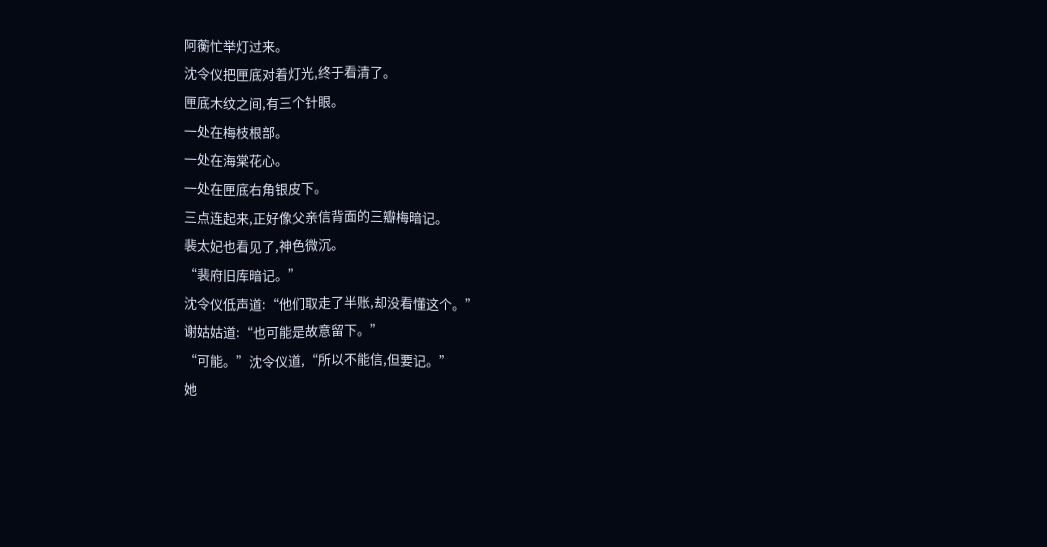阿蘅忙举灯过来。
沈令仪把匣底对着灯光,终于看清了。
匣底木纹之间,有三个针眼。
一处在梅枝根部。
一处在海棠花心。
一处在匣底右角银皮下。
三点连起来,正好像父亲信背面的三瓣梅暗记。
裴太妃也看见了,神色微沉。
“裴府旧库暗记。”
沈令仪低声道:“他们取走了半账,却没看懂这个。”
谢姑姑道:“也可能是故意留下。”
“可能。”沈令仪道,“所以不能信,但要记。”
她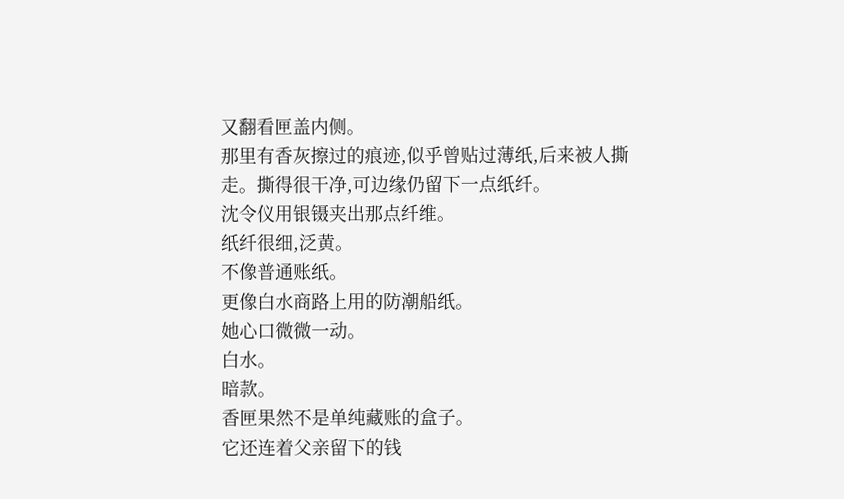又翻看匣盖内侧。
那里有香灰擦过的痕迹,似乎曾贴过薄纸,后来被人撕走。撕得很干净,可边缘仍留下一点纸纤。
沈令仪用银镊夹出那点纤维。
纸纤很细,泛黄。
不像普通账纸。
更像白水商路上用的防潮船纸。
她心口微微一动。
白水。
暗款。
香匣果然不是单纯藏账的盒子。
它还连着父亲留下的钱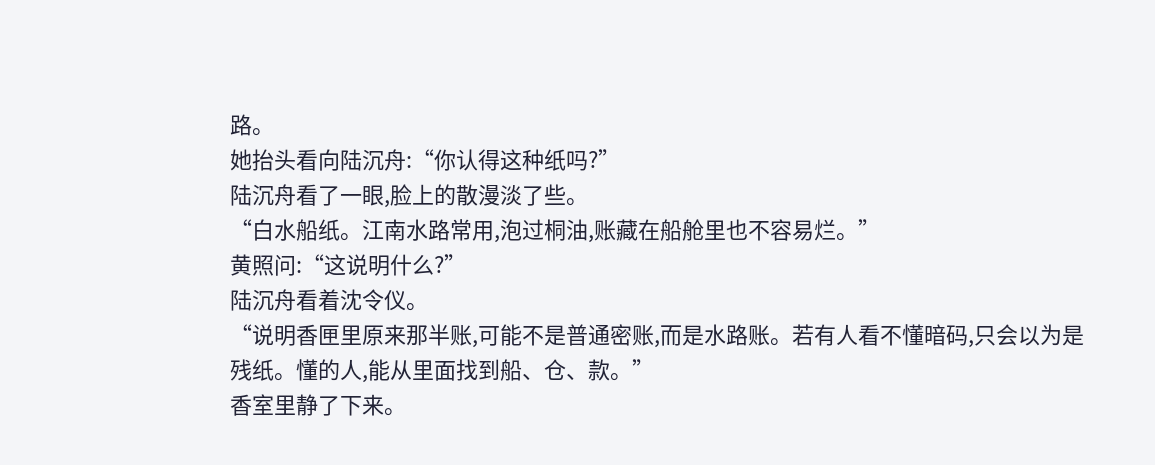路。
她抬头看向陆沉舟:“你认得这种纸吗?”
陆沉舟看了一眼,脸上的散漫淡了些。
“白水船纸。江南水路常用,泡过桐油,账藏在船舱里也不容易烂。”
黄照问:“这说明什么?”
陆沉舟看着沈令仪。
“说明香匣里原来那半账,可能不是普通密账,而是水路账。若有人看不懂暗码,只会以为是残纸。懂的人,能从里面找到船、仓、款。”
香室里静了下来。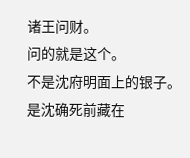诸王问财。
问的就是这个。
不是沈府明面上的银子。
是沈确死前藏在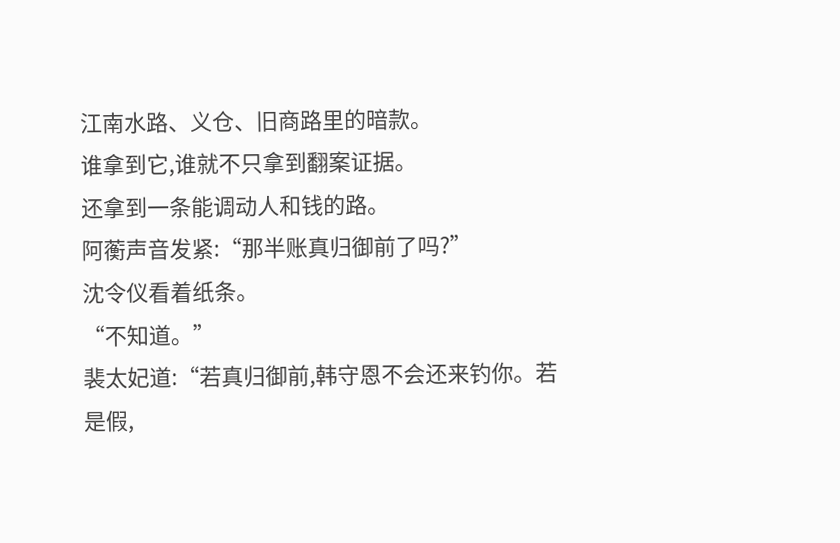江南水路、义仓、旧商路里的暗款。
谁拿到它,谁就不只拿到翻案证据。
还拿到一条能调动人和钱的路。
阿蘅声音发紧:“那半账真归御前了吗?”
沈令仪看着纸条。
“不知道。”
裴太妃道:“若真归御前,韩守恩不会还来钓你。若是假,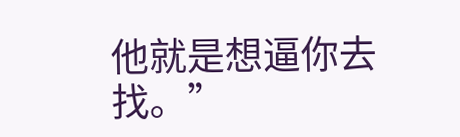他就是想逼你去找。”